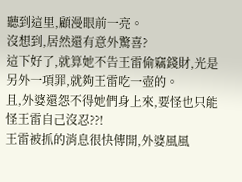聽到這里,顧漫眼前一亮。
沒想到,居然還有意外驚喜?
這下好了,就算她不告王雷偷竊錢財,光是另外一項罪,就夠王雷吃一壺的。
且,外婆還怨不得她們身上來,要怪也只能怪王雷自己沒忍??!
王雷被抓的消息很快傳開,外婆風風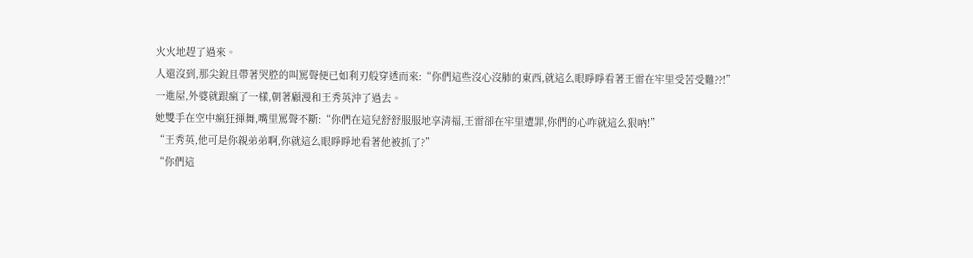火火地趕了過來。
人還沒到,那尖銳且帶著哭腔的叫罵聲便已如利刃般穿透而來:“你們這些沒心沒肺的東西,就這么眼睜睜看著王雷在牢里受苦受難??!”
一進屋,外婆就跟瘋了一樣,朝著顧漫和王秀英沖了過去。
她雙手在空中瘋狂揮舞,嘴里罵聲不斷:“你們在這兒舒舒服服地享清福,王雷卻在牢里遭罪,你們的心咋就這么狠吶!”
“王秀英,他可是你親弟弟啊,你就這么眼睜睜地看著他被抓了?”
“你們這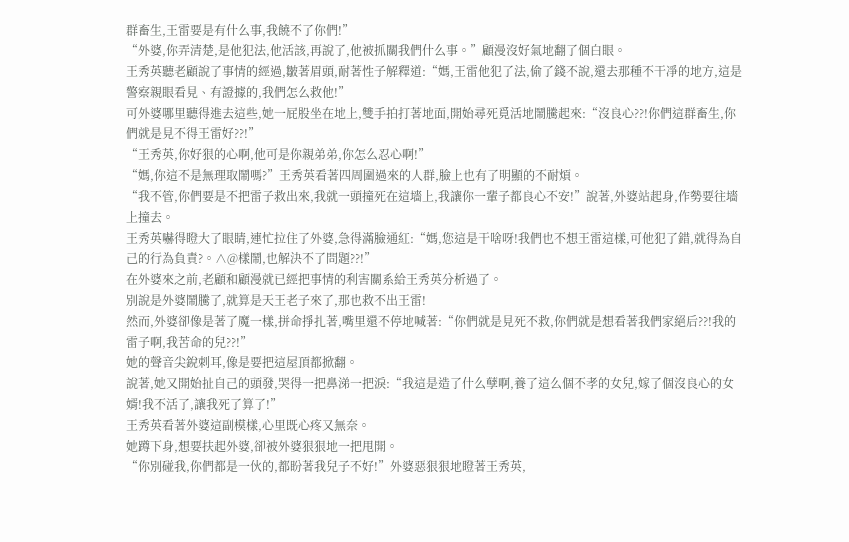群畜生,王雷要是有什么事,我饒不了你們!”
“外婆,你弄清楚,是他犯法,他活該,再說了,他被抓關我們什么事。”顧漫沒好氣地翻了個白眼。
王秀英聽老顧說了事情的經過,皺著眉頭,耐著性子解釋道:“媽,王雷他犯了法,偷了錢不說,還去那種不干凈的地方,這是警察親眼看見、有證據的,我們怎么救他!”
可外婆哪里聽得進去這些,她一屁股坐在地上,雙手拍打著地面,開始尋死覓活地鬧騰起來:“沒良心??!你們這群畜生,你們就是見不得王雷好??!”
“王秀英,你好狠的心啊,他可是你親弟弟,你怎么忍心啊!”
“媽,你這不是無理取鬧嗎?”王秀英看著四周圍過來的人群,臉上也有了明顯的不耐煩。
“我不管,你們要是不把雷子救出來,我就一頭撞死在這墻上,我讓你一輩子都良心不安!”說著,外婆站起身,作勢要往墻上撞去。
王秀英嚇得瞪大了眼睛,連忙拉住了外婆,急得滿臉通紅:“媽,您這是干啥呀!我們也不想王雷這樣,可他犯了錯,就得為自己的行為負責?。∧@樣鬧,也解決不了問題??!”
在外婆來之前,老顧和顧漫就已經把事情的利害關系給王秀英分析過了。
別說是外婆鬧騰了,就算是天王老子來了,那也救不出王雷!
然而,外婆卻像是著了魔一樣,拼命掙扎著,嘴里還不停地喊著:“你們就是見死不救,你們就是想看著我們家絕后??!我的雷子啊,我苦命的兒??!”
她的聲音尖銳刺耳,像是要把這屋頂都掀翻。
說著,她又開始扯自己的頭發,哭得一把鼻涕一把淚:“我這是造了什么孽啊,養了這么個不孝的女兒,嫁了個沒良心的女婿!我不活了,讓我死了算了!”
王秀英看著外婆這副模樣,心里既心疼又無奈。
她蹲下身,想要扶起外婆,卻被外婆狠狠地一把甩開。
“你別碰我,你們都是一伙的,都盼著我兒子不好!”外婆惡狠狠地瞪著王秀英,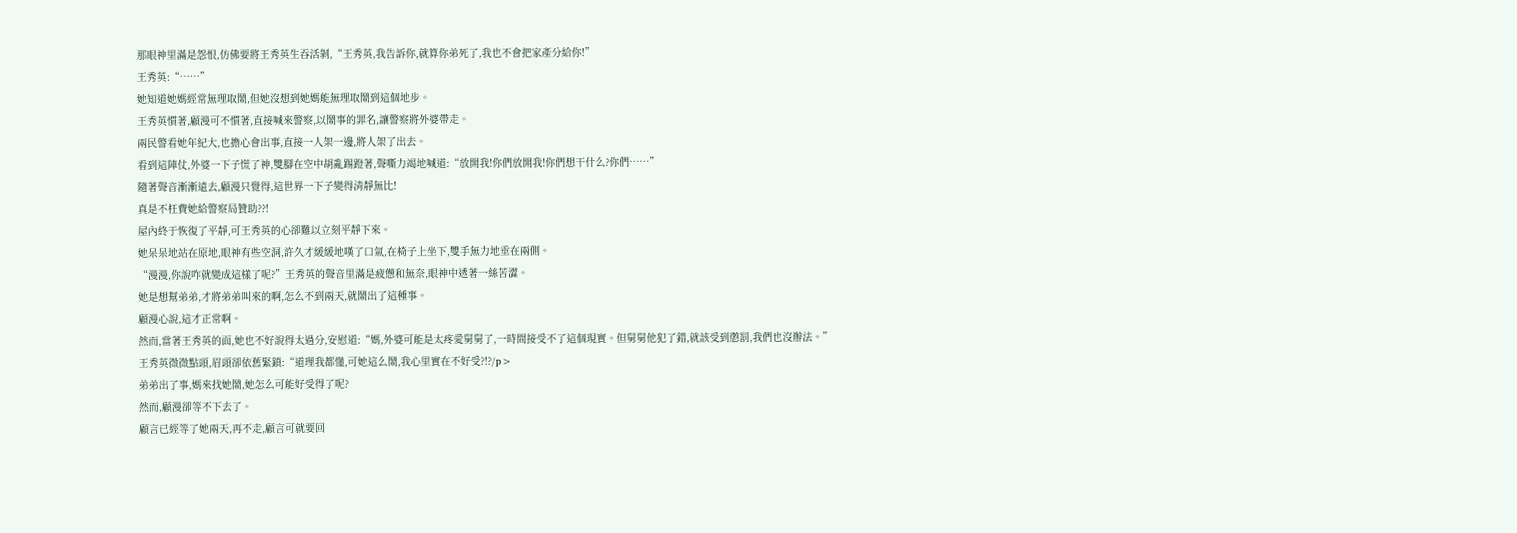那眼神里滿是怨恨,仿佛要將王秀英生吞活剝,“王秀英,我告訴你,就算你弟死了,我也不會把家產分給你!”
王秀英:“……”
她知道她媽經常無理取鬧,但她沒想到她媽能無理取鬧到這個地步。
王秀英慣著,顧漫可不慣著,直接喊來警察,以鬧事的罪名,讓警察將外婆帶走。
兩民警看她年紀大,也擔心會出事,直接一人架一邊,將人架了出去。
看到這陣仗,外婆一下子慌了神,雙腳在空中胡亂踢蹬著,聲嘶力竭地喊道:“放開我!你們放開我!你們想干什么?你們……”
隨著聲音漸漸遠去,顧漫只覺得,這世界一下子變得清靜無比!
真是不枉費她給警察局贊助??!
屋內終于恢復了平靜,可王秀英的心卻難以立刻平靜下來。
她呆呆地站在原地,眼神有些空洞,許久才緩緩地嘆了口氣,在椅子上坐下,雙手無力地垂在兩側。
“漫漫,你說咋就變成這樣了呢?”王秀英的聲音里滿是疲憊和無奈,眼神中透著一絲苦澀。
她是想幫弟弟,才將弟弟叫來的啊,怎么不到兩天,就鬧出了這種事。
顧漫心說,這才正常啊。
然而,當著王秀英的面,她也不好說得太過分,安慰道:“媽,外婆可能是太疼愛舅舅了,一時間接受不了這個現實。但舅舅他犯了錯,就該受到懲罰,我們也沒辦法。”
王秀英微微點頭,眉頭卻依舊緊鎖:“道理我都懂,可她這么鬧,我心里實在不好受?!?/p>
弟弟出了事,媽來找她鬧,她怎么可能好受得了呢?
然而,顧漫卻等不下去了。
顧言已經等了她兩天,再不走,顧言可就要回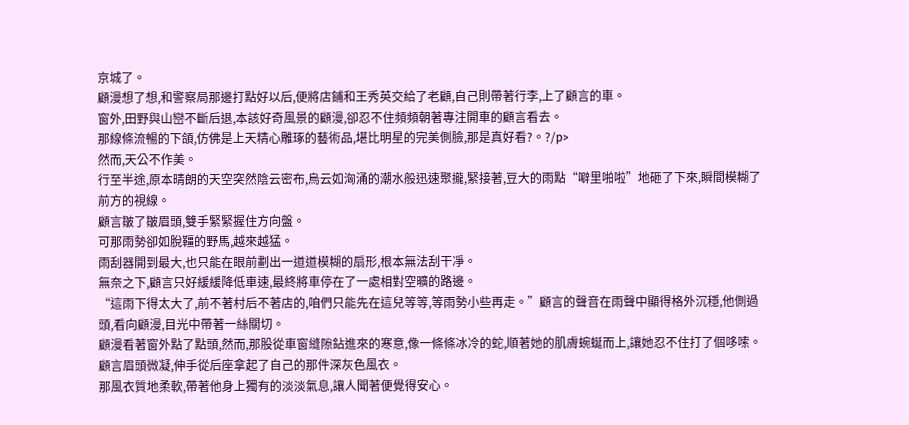京城了。
顧漫想了想,和警察局那邊打點好以后,便將店鋪和王秀英交給了老顧,自己則帶著行李,上了顧言的車。
窗外,田野與山巒不斷后退,本該好奇風景的顧漫,卻忍不住頻頻朝著專注開車的顧言看去。
那線條流暢的下頜,仿佛是上天精心雕琢的藝術品,堪比明星的完美側臉,那是真好看?。?/p>
然而,天公不作美。
行至半途,原本晴朗的天空突然陰云密布,烏云如洶涌的潮水般迅速聚攏,緊接著,豆大的雨點“噼里啪啦”地砸了下來,瞬間模糊了前方的視線。
顧言皺了皺眉頭,雙手緊緊握住方向盤。
可那雨勢卻如脫韁的野馬,越來越猛。
雨刮器開到最大,也只能在眼前劃出一道道模糊的扇形,根本無法刮干凈。
無奈之下,顧言只好緩緩降低車速,最終將車停在了一處相對空曠的路邊。
“這雨下得太大了,前不著村后不著店的,咱們只能先在這兒等等,等雨勢小些再走。”顧言的聲音在雨聲中顯得格外沉穩,他側過頭,看向顧漫,目光中帶著一絲關切。
顧漫看著窗外點了點頭,然而,那股從車窗縫隙鉆進來的寒意,像一條條冰冷的蛇,順著她的肌膚蜿蜒而上,讓她忍不住打了個哆嗦。
顧言眉頭微凝,伸手從后座拿起了自己的那件深灰色風衣。
那風衣質地柔軟,帶著他身上獨有的淡淡氣息,讓人聞著便覺得安心。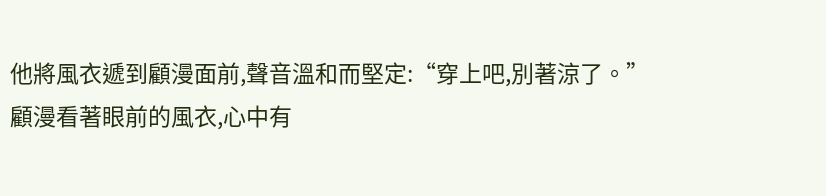他將風衣遞到顧漫面前,聲音溫和而堅定:“穿上吧,別著涼了。”
顧漫看著眼前的風衣,心中有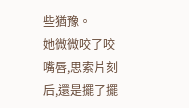些猶豫。
她微微咬了咬嘴唇,思索片刻后,還是擺了擺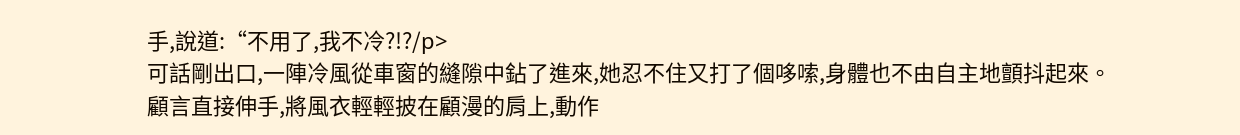手,說道:“不用了,我不冷?!?/p>
可話剛出口,一陣冷風從車窗的縫隙中鉆了進來,她忍不住又打了個哆嗦,身體也不由自主地顫抖起來。
顧言直接伸手,將風衣輕輕披在顧漫的肩上,動作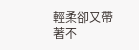輕柔卻又帶著不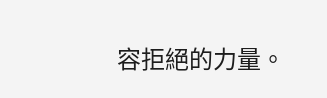容拒絕的力量。